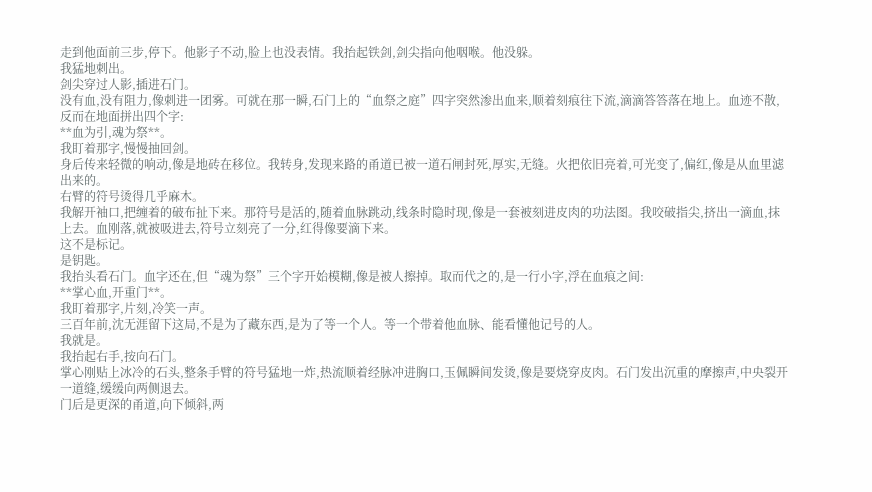走到他面前三步,停下。他影子不动,脸上也没表情。我抬起铁剑,剑尖指向他咽喉。他没躲。
我猛地刺出。
剑尖穿过人影,插进石门。
没有血,没有阻力,像刺进一团雾。可就在那一瞬,石门上的“血祭之庭”四字突然渗出血来,顺着刻痕往下流,滴滴答答落在地上。血迹不散,反而在地面拼出四个字:
**血为引,魂为祭**。
我盯着那字,慢慢抽回剑。
身后传来轻微的响动,像是地砖在移位。我转身,发现来路的甬道已被一道石闸封死,厚实,无缝。火把依旧亮着,可光变了,偏红,像是从血里滤出来的。
右臂的符号烫得几乎麻木。
我解开袖口,把缠着的破布扯下来。那符号是活的,随着血脉跳动,线条时隐时现,像是一套被刻进皮肉的功法图。我咬破指尖,挤出一滴血,抹上去。血刚落,就被吸进去,符号立刻亮了一分,红得像要滴下来。
这不是标记。
是钥匙。
我抬头看石门。血字还在,但“魂为祭”三个字开始模糊,像是被人擦掉。取而代之的,是一行小字,浮在血痕之间:
**掌心血,开重门**。
我盯着那字,片刻,冷笑一声。
三百年前,沈无涯留下这局,不是为了藏东西,是为了等一个人。等一个带着他血脉、能看懂他记号的人。
我就是。
我抬起右手,按向石门。
掌心刚贴上冰冷的石头,整条手臂的符号猛地一炸,热流顺着经脉冲进胸口,玉佩瞬间发烫,像是要烧穿皮肉。石门发出沉重的摩擦声,中央裂开一道缝,缓缓向两侧退去。
门后是更深的甬道,向下倾斜,两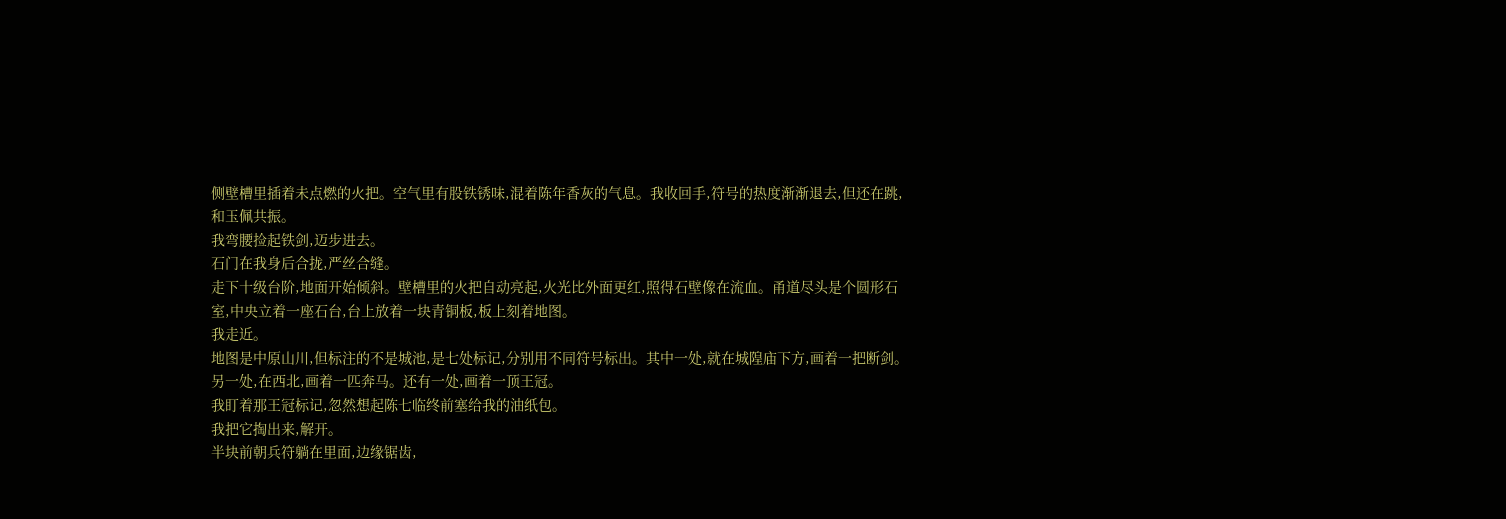侧壁槽里插着未点燃的火把。空气里有股铁锈味,混着陈年香灰的气息。我收回手,符号的热度渐渐退去,但还在跳,和玉佩共振。
我弯腰捡起铁剑,迈步进去。
石门在我身后合拢,严丝合缝。
走下十级台阶,地面开始倾斜。壁槽里的火把自动亮起,火光比外面更红,照得石壁像在流血。甬道尽头是个圆形石室,中央立着一座石台,台上放着一块青铜板,板上刻着地图。
我走近。
地图是中原山川,但标注的不是城池,是七处标记,分别用不同符号标出。其中一处,就在城隍庙下方,画着一把断剑。另一处,在西北,画着一匹奔马。还有一处,画着一顶王冠。
我盯着那王冠标记,忽然想起陈七临终前塞给我的油纸包。
我把它掏出来,解开。
半块前朝兵符躺在里面,边缘锯齿,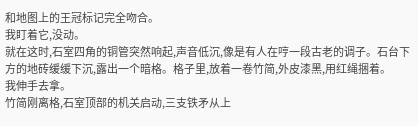和地图上的王冠标记完全吻合。
我盯着它,没动。
就在这时,石室四角的铜管突然响起,声音低沉,像是有人在哼一段古老的调子。石台下方的地砖缓缓下沉,露出一个暗格。格子里,放着一卷竹简,外皮漆黑,用红绳捆着。
我伸手去拿。
竹简刚离格,石室顶部的机关启动,三支铁矛从上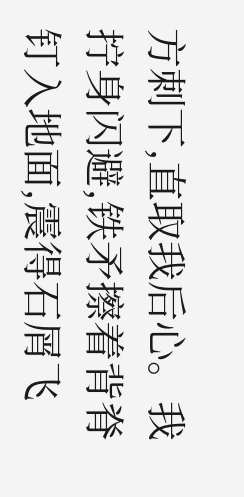方刺下,直取我后心。我拧身闪避,铁矛擦着背脊钉入地面,震得石屑飞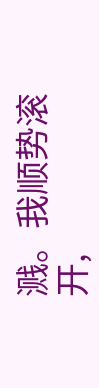溅。我顺势滚开,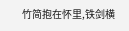竹简抱在怀里,铁剑横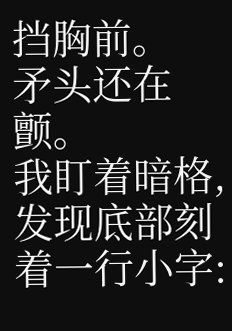挡胸前。
矛头还在颤。
我盯着暗格,发现底部刻着一行小字: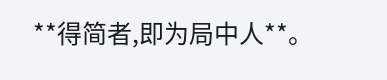**得简者,即为局中人**。